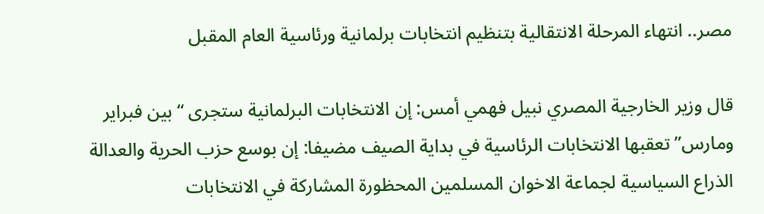مصر.. انتهاء المرحلة الانتقالية بتنظيم انتخابات برلمانية ورئاسية العام المقبل

قال وزير الخارجية المصري نبيل فهمي أمس: إن الانتخابات البرلمانية ستجرى “بين فبراير ومارس” تعقبها الانتخابات الرئاسية في بداية الصيف مضيفا: إن بوسع حزب الحرية والعدالة الذراع السياسية لجماعة الاخوان المسلمين المحظورة المشاركة في الانتخابات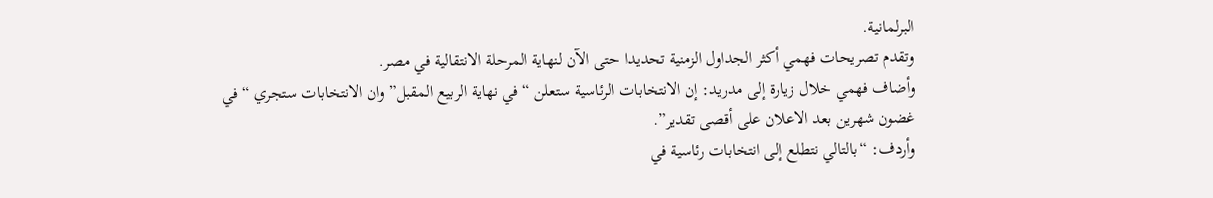البرلمانية.
وتقدم تصريحات فهمي أكثر الجداول الزمنية تحديدا حتى الآن لنهاية المرحلة الانتقالية في مصر.
وأضاف فهمي خلال زيارة إلى مدريد: إن الانتخابات الرئاسية ستعلن “في نهاية الربيع المقبل” وان الانتخابات ستجري “في غضون شهرين بعد الاعلان على أقصى تقدير”.
وأردف: “بالتالي نتطلع إلى انتخابات رئاسية في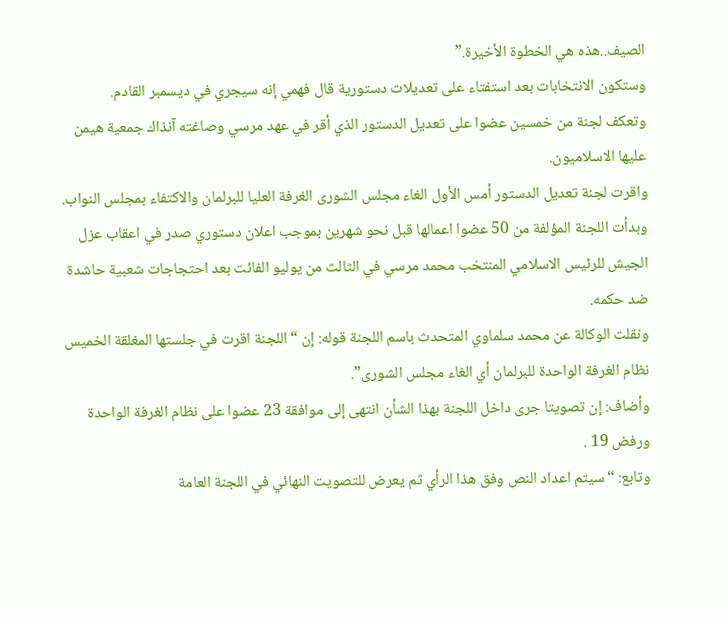الصيف..هذه هي الخطوة الأخيرة.”
وستكون الانتخابات بعد استفتاء على تعديلات دستورية قال فهمي إنه سيجري في ديسمبر القادم.
وتعكف لجنة من خمسين عضوا على تعديل الدستور الذي أقر في عهد مرسي وصاغته آنذاك جمعية هيمن عليها الاسلاميون.
واقرت لجنة تعديل الدستور أمس الأول الغاء مجلس الشورى الغرفة العليا للبرلمان والاكتفاء بمجلس النواب.
وبدأت اللجنة المؤلفة من 50 عضوا اعمالها قبل نحو شهرين بموجب اعلان دستوري صدر في اعقاب عزل الجيش للرئيس الاسلامي المنتخب محمد مرسي في الثالث من يوليو الفائت بعد احتجاجات شعبية حاشدة ضد حكمه.
ونقلت الوكالة عن محمد سلماوي المتحدث باسم اللجنة قوله: إن “اللجنة اقرت في جلستها المغلقة الخميس نظام الغرفة الواحدة للبرلمان أي الغاء مجلس الشورى”.
وأضاف: إن تصويتا جرى داخل اللجنة بهذا الشأن انتهى إلى موافقة 23 عضوا على نظام الغرفة الواحدة ورفض 19 .
وتابع: “سيتم اعداد النص وفق هذا الرأي ثم يعرض للتصويت النهائي في اللجنة العامة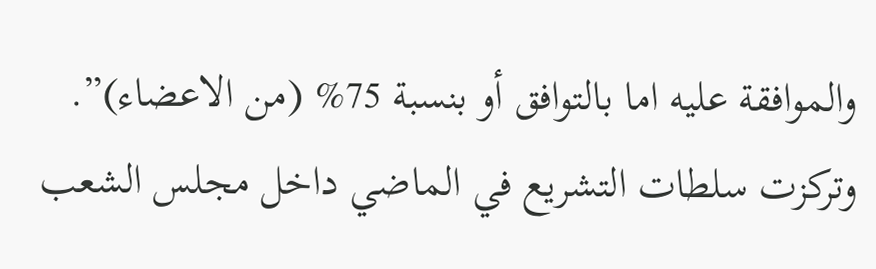والموافقة عليه اما بالتوافق أو بنسبة 75% (من الاعضاء)”.
وتركزت سلطات التشريع في الماضي داخل مجلس الشعب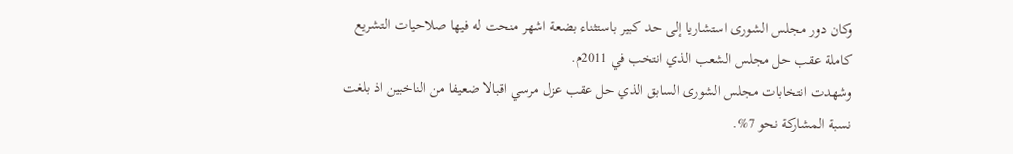وكان دور مجلس الشورى استشاريا إلى حد كبير باستثناء بضعة اشهر منحت له فيها صلاحيات التشريع كاملة عقب حل مجلس الشعب الذي انتخب في 2011م.
وشهدت انتخابات مجلس الشورى السابق الذي حل عقب عزل مرسي اقبالا ضعيفا من الناخبين اذ بلغت نسبة المشاركة نحو 7%.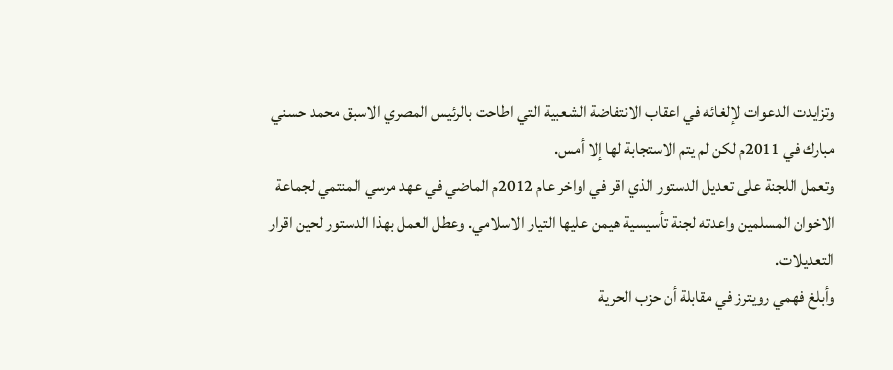وتزايدت الدعوات لإلغائه في اعقاب الانتفاضة الشعبية التي اطاحت بالرئيس المصري الاسبق محمد حسني مبارك في 2011م لكن لم يتم الاستجابة لها إلا أمس.
وتعمل اللجنة على تعديل الدستور الذي اقر في اواخر عام 2012م الماضي في عهد مرسي المنتمي لجماعة الاخوان المسلمين واعدته لجنة تأسيسية هيمن عليها التيار الاسلامي. وعطل العمل بهذا الدستور لحين اقرار التعديلات.
وأبلغ فهمي رويترز في مقابلة أن حزب الحرية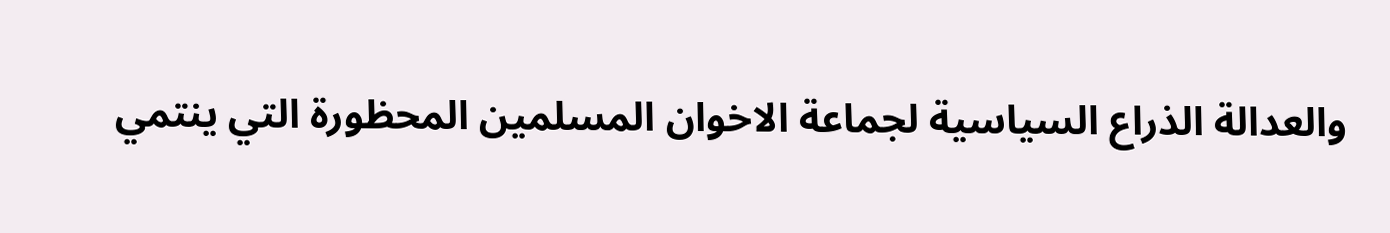والعدالة الذراع السياسية لجماعة الاخوان المسلمين المحظورة التي ينتمي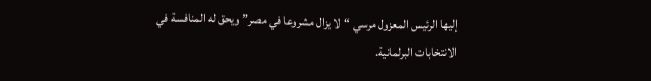إليها الرئيس المعزول مرسي “لا يزال مشروعا في مصر” ويحق له المنافسة في الانتخابات البرلمانية.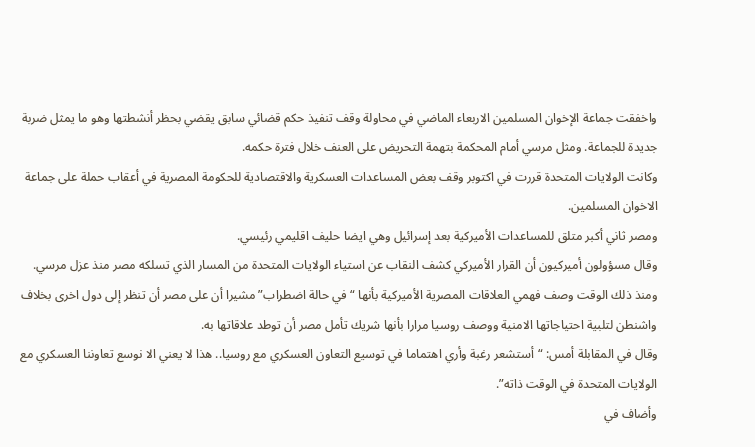واخفقت جماعة الإخوان المسلمين الاربعاء الماضي في محاولة وقف تنفيذ حكم قضائي سابق يقضي بحظر أنشطتها وهو ما يمثل ضربة جديدة للجماعة. ومثل مرسي أمام المحكمة بتهمة التحريض على العنف خلال فترة حكمه.
وكانت الولايات المتحدة قررت في اكتوبر وقف بعض المساعدات العسكرية والاقتصادية للحكومة المصرية في أعقاب حملة على جماعة الاخوان المسلمين.
ومصر ثاني أكبر متلق للمساعدات الأميركية بعد إسرائيل وهي ايضا حليف اقليمي رئيسي.
وقال مسؤولون أميركيون أن القرار الأميركي كشف النقاب عن استياء الولايات المتحدة من المسار الذي تسلكه مصر منذ عزل مرسي.
ومنذ ذلك الوقت وصف فهمي العلاقات المصرية الأميركية بأنها “في حالة اضطراب” مشيرا أن على مصر أن تنظر إلى دول اخرى بخلاف واشنطن لتلبية احتياجاتها الامنية ووصف روسيا مرارا بأنها شريك تأمل مصر أن توطد علاقاتها به.
وقال في المقابلة أمس: “أستشعر رغبة وأري اهتماما في توسيع التعاون العسكري مع روسيا.. هذا لا يعني الا نوسع تعاوننا العسكري مع الولايات المتحدة في الوقت ذاته”.
وأضاف في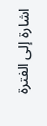اشارة إلى الفترة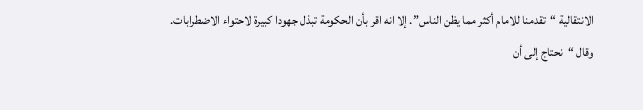الانتقالية “تقدمنا للامام أكثر مما يظن الناس”. إلا انه اقر بأن الحكومة تبذل جهودا كبيرة لاحتواء الاضطرابات.
وقال “نحتاج إلى أن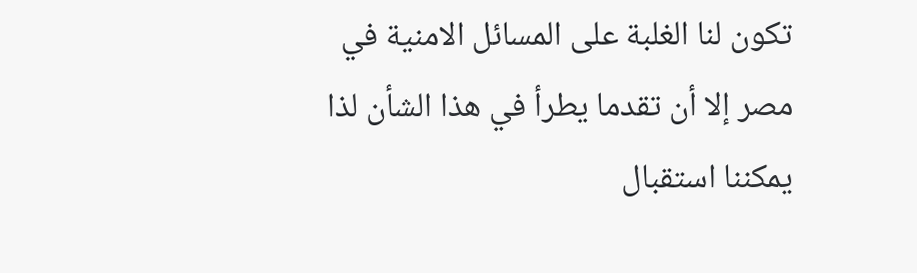تكون لنا الغلبة على المسائل الامنية في مصر إلا أن تقدما يطرأ في هذا الشأن لذا يمكننا استقبال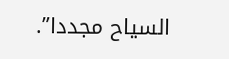السياح مجددا”.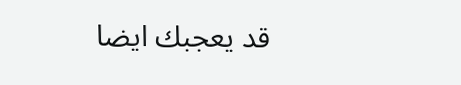قد يعجبك ايضا